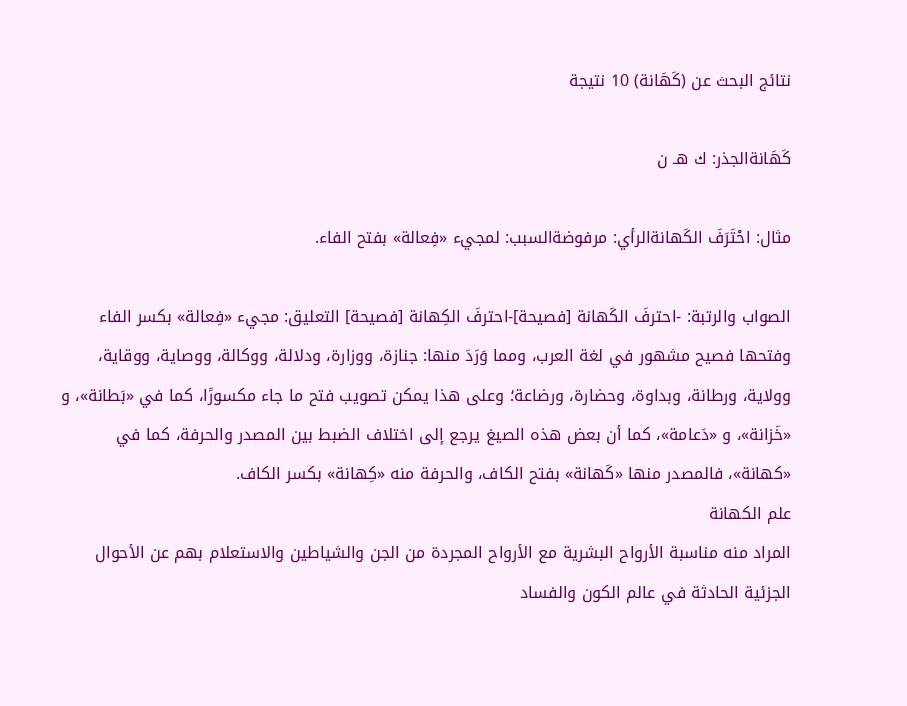نتائج البحث عن (كَهَانة) 10 نتيجة

كَهَانةالجذر: ك هـ ن

مثال: احْتَرَفَ الكَهانةالرأي: مرفوضةالسبب: لمجيء «فِعالة» بفتح الفاء.

الصواب والرتبة: -احترفَ الكَهانة [فصيحة]-احترفَ الكِهانة [فصيحة] التعليق: مجيء «فِعالة» بكسر الفاء وفتحها فصيح مشهور في لغة العرب، ومما وَرَدَ منها: جنازة، ووزارة، ودلالة، ووكالة، ووصاية، ووقاية، وولاية، ورطانة، وبداوة، وحضارة، ورضاعة؛ وعلى هذا يمكن تصويب فتح ما جاء مكسورًا، كما في «بَطانة»، و «خَزانة»، و «دَعامة»، كما أن بعض هذه الصيغ يرجع إلى اختلاف الضبط بين المصدر والحرفة، كما في «كهانة»، فالمصدر منها «كَهانة» بفتح الكاف، والحرفة منه «كِهانة» بكسر الكاف.
علم الكهانة
المراد منه مناسبة الأرواح البشرية مع الأرواح المجردة من الجن والشياطين والاستعلام بهم عن الأحوال الجزئية الحادثة في عالم الكون والفساد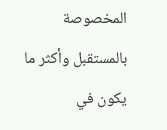المخصوصة بالمستقبل وأكثر ما يكون في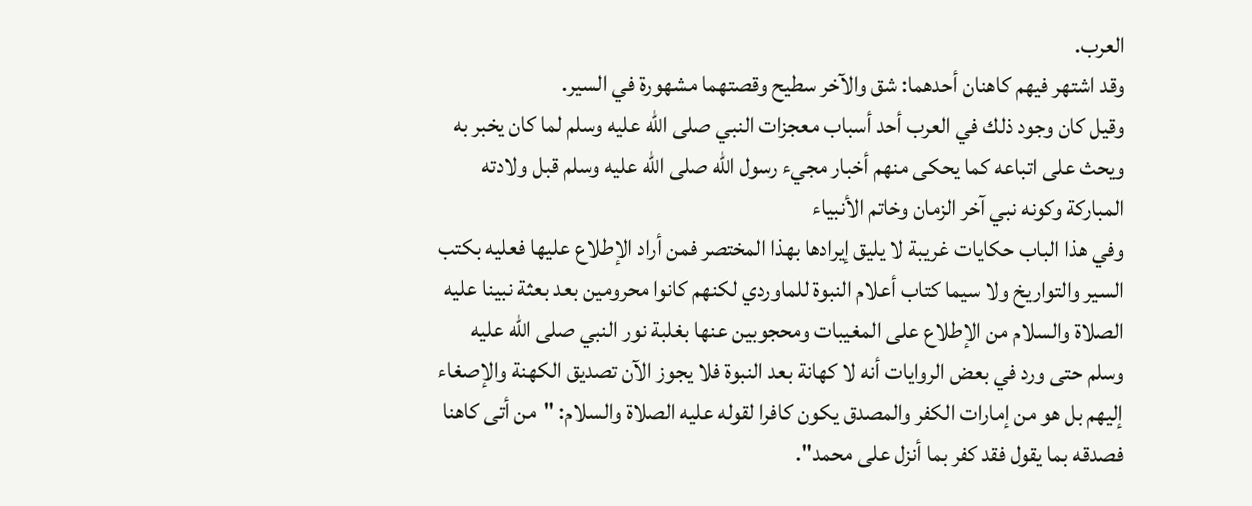العرب.
وقد اشتهر فيهم كاهنان أحدهما: شق والآخر سطيح وقصتهما مشهورة في السير.
وقيل كان وجود ذلك في العرب أحد أسباب معجزات النبي صلى الله عليه وسلم لما كان يخبر به ويحث على اتباعه كما يحكى منهم أخبار مجيء رسول الله صلى الله عليه وسلم قبل ولادته المباركة وكونه نبي آخر الزمان وخاتم الأنبياء
وفي هذا الباب حكايات غريبة لا يليق إيرادها بهذا المختصر فمن أراد الإطلاع عليها فعليه بكتب السير والتواريخ ولا سيما كتاب أعلام النبوة للماوردي لكنهم كانوا محرومين بعد بعثة نبينا عليه الصلاة والسلام من الإطلاع على المغيبات ومحجوبين عنها بغلبة نور النبي صلى الله عليه وسلم حتى ورد في بعض الروايات أنه لا كهانة بعد النبوة فلا يجوز الآن تصديق الكهنة والإصغاء إليهم بل هو من إمارات الكفر والمصدق يكون كافرا لقوله عليه الصلاة والسلام: "من أتى كاهنا فصدقه بما يقول فقد كفر بما أنزل على محمد".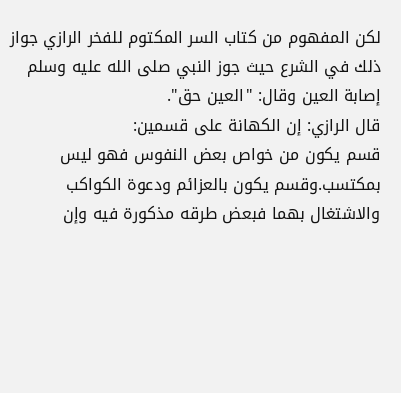لكن المفهوم من كتاب السر المكتوم للفخر الرازي جواز ذلك في الشرع حيث جوز النبي صلى الله عليه وسلم إصابة العين وقال: "العين حق".
قال الرازي: إن الكهانة على قسمين:
قسم يكون من خواص بعض النفوس فهو ليس بمكتسب.وقسم يكون بالعزائم ودعوة الكواكب والاشتغال بهما فبعض طرقه مذكورة فيه وإن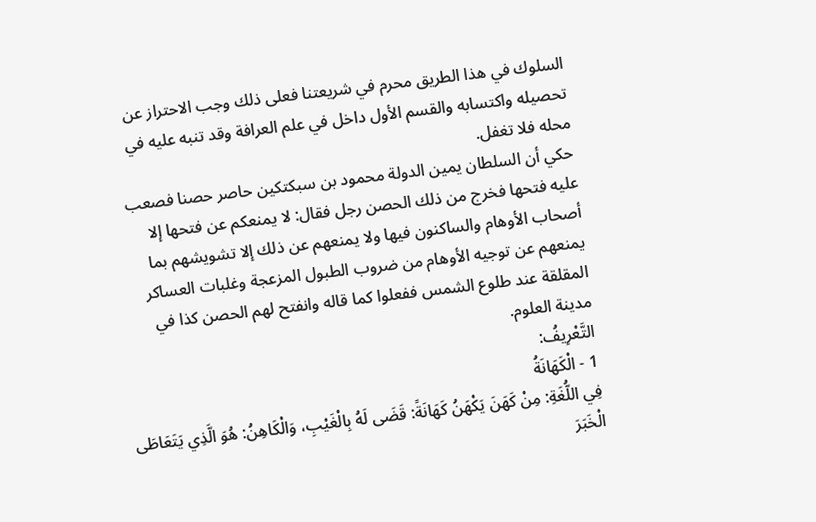السلوك في هذا الطريق محرم في شريعتنا فعلى ذلك وجب الاحتراز عن تحصيله واكتسابه والقسم الأول داخل في علم العرافة وقد تنبه عليه في محله فلا تغفل.
حكي أن السلطان يمين الدولة محمود بن سبكتكين حاصر حصنا فصعب عليه فتحها فخرج من ذلك الحصن رجل فقال: لا يمنعكم عن فتحها إلا أصحاب الأوهام والساكنون فيها ولا يمنعهم عن ذلك إلا تشويشهم بما يمنعهم عن توجيه الأوهام من ضروب الطبول المزعجة وغلبات العساكر المقلقة عند طلوع الشمس ففعلوا كما قاله وانفتح لهم الحصن كذا في مدينة العلوم.
التَّعْرِيفُ:
1 - الْكَهَانَةُ
فِي اللُّغَةِ: مِنْ كَهَنَ يَكْهَنُ كَهَانَةً: قَضَى لَهُ بِالْغَيْبِ، وَالْكَاهِنُ: هُوَ الَّذِي يَتَعَاطَى الْخَبَرَ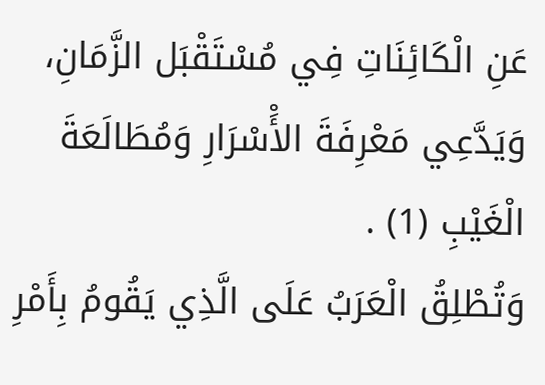عَنِ الْكَائِنَاتِ فِي مُسْتَقْبَل الزَّمَانِ، وَيَدَّعِي مَعْرِفَةَ الأَْسْرَارِ وَمُطَالَعَةَ الْغَيْبِ (1) .
وَتُطْلِقُ الْعَرَبُ عَلَى الَّذِي يَقُومُ بِأَمْرِ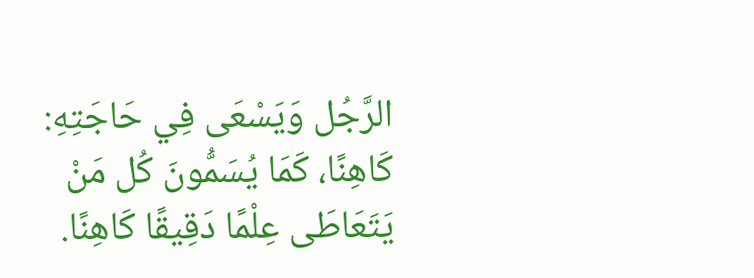الرَّجُل وَيَسْعَى فِي حَاجَتِهِ: كَاهِنًا، كَمَا يُسَمُّونَ كُل مَنْ يَتَعَاطَى عِلْمًا دَقِيقًا كَاهِنًا.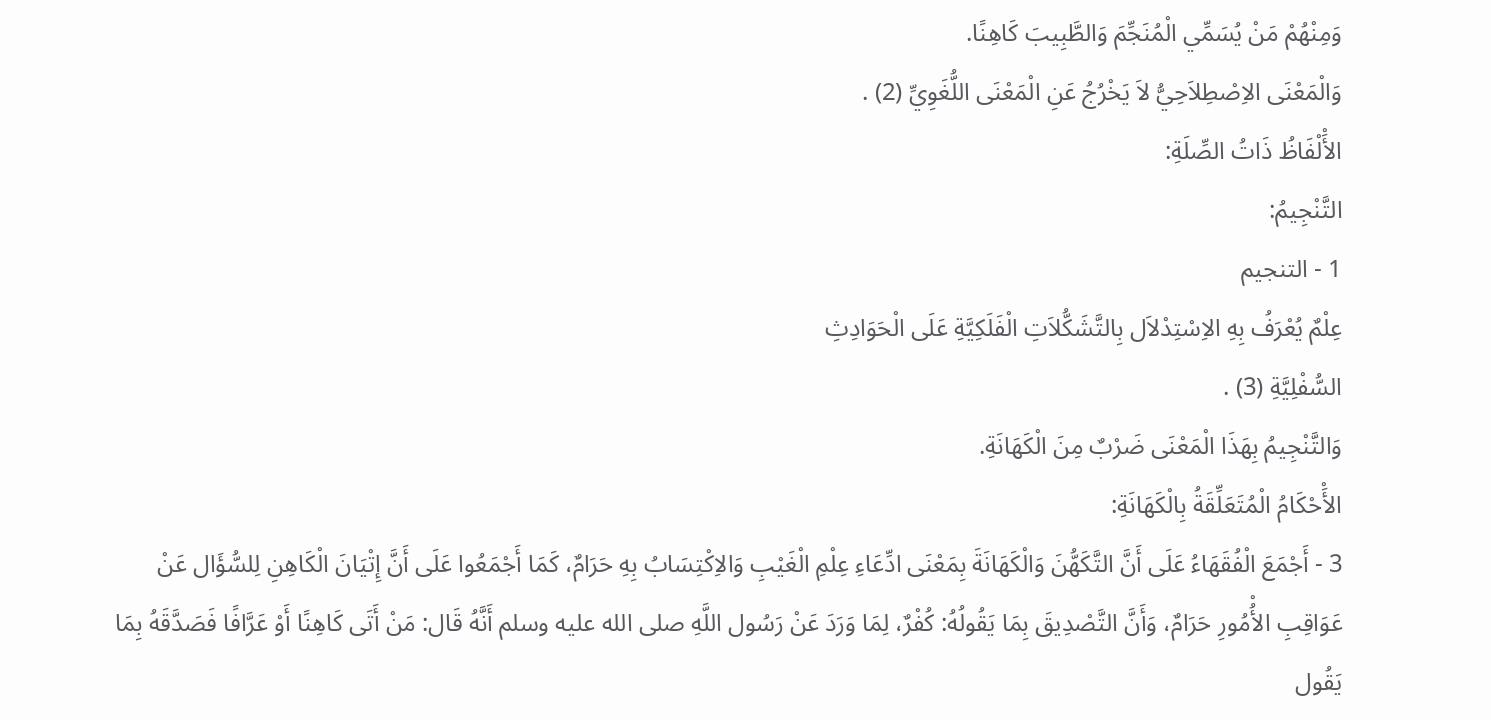وَمِنْهُمْ مَنْ يُسَمِّي الْمُنَجِّمَ وَالطَّبِيبَ كَاهِنًا.
وَالْمَعْنَى الاِصْطِلاَحِيُّ لاَ يَخْرُجُ عَنِ الْمَعْنَى اللُّغَوِيِّ (2) .
الأَْلْفَاظُ ذَاتُ الصِّلَةِ:
التَّنْجِيمُ:
1 - التنجيم
عِلْمٌ يُعْرَفُ بِهِ الاِسْتِدْلاَل بِالتَّشَكُّلاَتِ الْفَلَكِيَّةِ عَلَى الْحَوَادِثِ
السُّفْلِيَّةِ (3) .
وَالتَّنْجِيمُ بِهَذَا الْمَعْنَى ضَرْبٌ مِنَ الْكَهَانَةِ.
الأَْحْكَامُ الْمُتَعَلِّقَةُ بِالْكَهَانَةِ:
3 - أَجْمَعَ الْفُقَهَاءُ عَلَى أَنَّ التَّكَهُّنَ وَالْكَهَانَةَ بِمَعْنَى ادِّعَاءِ عِلْمِ الْغَيْبِ وَالاِكْتِسَابُ بِهِ حَرَامٌ، كَمَا أَجْمَعُوا عَلَى أَنَّ إِتْيَانَ الْكَاهِنِ لِلسُّؤَال عَنْ عَوَاقِبِ الأُْمُورِ حَرَامٌ، وَأَنَّ التَّصْدِيقَ بِمَا يَقُولُهُ: كُفْرٌ، لِمَا وَرَدَ عَنْ رَسُول اللَّهِ صلى الله عليه وسلم أَنَّهُ قَال: مَنْ أَتَى كَاهِنًا أَوْ عَرَّافًا فَصَدَّقَهُ بِمَا يَقُول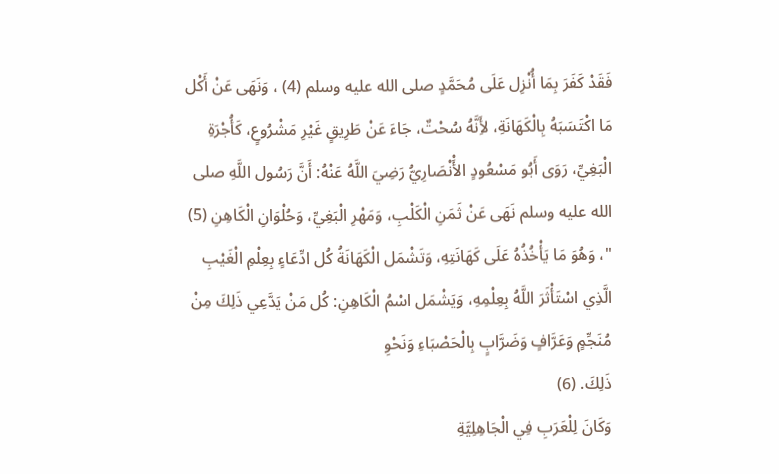فَقَدْ كَفَرَ بِمَا أُنْزِل عَلَى مُحَمَّدٍ صلى الله عليه وسلم (4) ، وَنَهَى عَنْ أَكْل مَا اكْتَسَبَهُ بِالْكَهَانَةِ، لأَِنَّهُ سُحْتٌ، جَاءَ عَنْ طَرِيقٍ غَيْرِ مَشْرُوعٍ، كَأُجْرَةِ الْبَغِيِّ، رَوَى أَبُو مَسْعُودٍ الأَْنْصَارِيُّ رَضِيَ اللَّهُ عَنْهُ: أَنَّ رَسُول اللَّهِ صلى الله عليه وسلم نَهَى عَنْ ثَمَنِ الْكَلْبِ، وَمَهْرِ الْبَغِيِّ، وَحُلْوَانِ الْكَاهِنِ (5) "، وَهُوَ مَا يَأْخُذُهُ عَلَى كَهَانَتِهِ، وَتَشْمَل الْكَهَانَةُ كُل ادِّعَاءٍ بِعِلْمِ الْغَيْبِ الَّذِي اسْتَأْثَرَ اللَّهُ بِعِلْمِهِ، وَيَشْمَل اسْمُ الْكَاهِنِ: كُل مَنْ يَدَّعِي ذَلِكَ مِنْ مُنَجِّمٍ وَعَرَّافٍ وَضَرَّابٍ بِالْحَصْبَاءِ وَنَحْوِ
ذَلِكَ. (6)
وَكَانَ لِلْعَرَبِ فِي الْجَاهِلِيَّةِ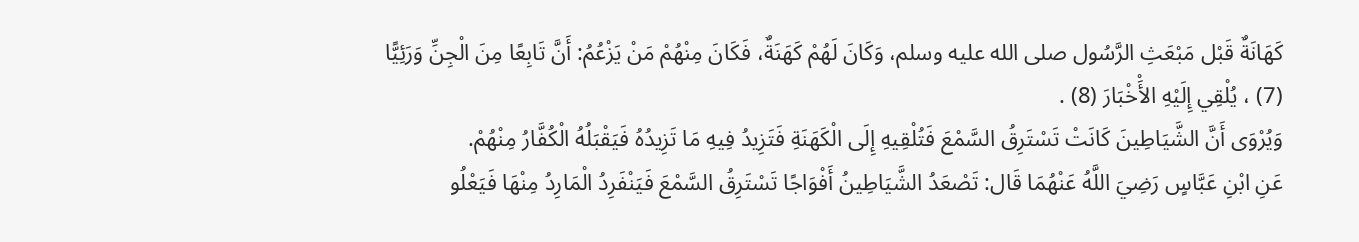كَهَانَةٌ قَبْل مَبْعَثِ الرَّسُول صلى الله عليه وسلم، وَكَانَ لَهُمْ كَهَنَةٌ، فَكَانَ مِنْهُمْ مَنْ يَزْعُمُ: أَنَّ تَابِعًا مِنَ الْجِنِّ وَرَئِيًّا (7) ، يُلْقِي إِلَيْهِ الأَْخْبَارَ (8) .
وَيُرْوَى أَنَّ الشَّيَاطِينَ كَانَتْ تَسْتَرِقُ السَّمْعَ فَتُلْقِيهِ إِلَى الْكَهَنَةِ فَتَزِيدُ فِيهِ مَا تَزِيدُهُ فَيَقْبَلُهُ الْكُفَّارُ مِنْهُمْ.
عَنِ ابْنِ عَبَّاسٍ رَضِيَ اللَّهُ عَنْهُمَا قَال: تَصْعَدُ الشَّيَاطِينُ أَفْوَاجًا تَسْتَرِقُ السَّمْعَ فَيَنْفَرِدُ الْمَارِدُ مِنْهَا فَيَعْلُو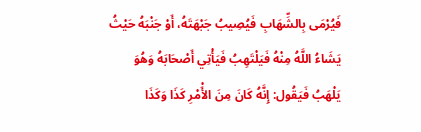فَيُرْمَى بِالشِّهَابِ فَيُصِيبُ جَبْهَتَهُ، أَوْ جَنْبَهُ حَيْثُ يَشَاءُ اللَّهُ مِنْهُ فَيَلْتَهِبُ فَيَأْتِي أَصْحَابَهُ وَهُوَ يَلْهَبُ فَيَقُول: إِنَّهُ كَانَ مِنَ الأَْمْرِ كَذَا وَكَذَا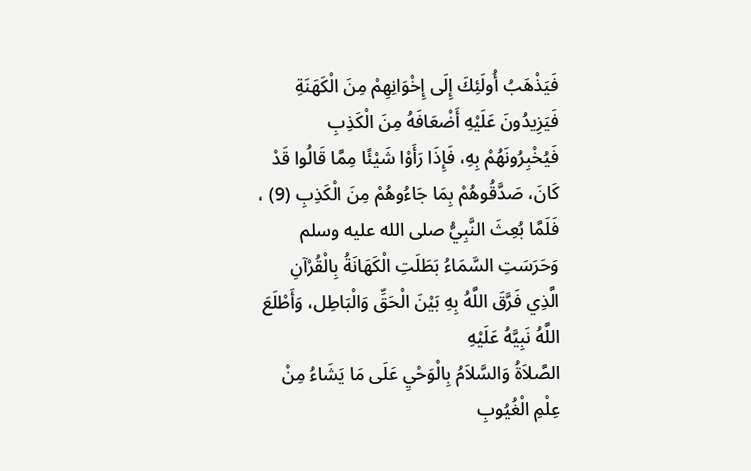فَيَذْهَبُ أُولَئِكَ إِلَى إِخْوَانِهِمْ مِنَ الْكَهَنَةِ فَيَزِيدُونَ عَلَيْهِ أَضْعَافَهُ مِنَ الْكَذِبِ فَيُخْبِرُونَهُمْ بِهِ، فَإِذَا رَأَوْا شَيْئًا مِمَّا قَالُوا قَدْ كَانَ، صَدَّقُوهُمْ بِمَا جَاءُوهُمْ مِنَ الْكَذِبِ (9) ، فَلَمَّا بُعِثَ النَّبِيُّ صلى الله عليه وسلم وَحَرَسَتِ السَّمَاءُ بَطَلَتِ الْكَهَانَةُ بِالْقُرْآنِ الَّذِي فَرَّقَ اللَّهُ بِهِ بَيْنَ الْحَقِّ وَالْبَاطِل، وَأَطْلَعَ اللَّهُ نَبِيَّهُ عَلَيْهِ
الصَّلاَةُ وَالسَّلاَمُ بِالْوَحْيِ عَلَى مَا يَشَاءُ مِنْ عِلْمِ الْغُيُوبِ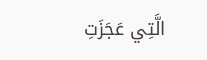الَّتِي عَجَزَتِ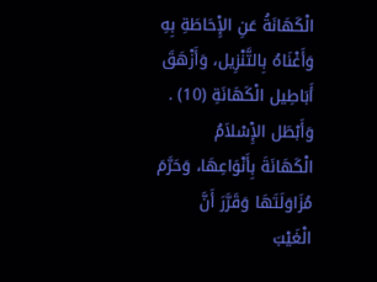الْكَهَانَةُ عَنِ الإِْحَاطَةِ بِهِ وَأَغْنَاهُ بِالتَّنْزِيل، وَأَزْهَقَ أَبَاطِيل الْكَهَانَةِ (10) .
وَأَبْطَل الإِْسْلاَمُ الْكَهَانَةَ بِأَنْوَاعِهَا، وَحَرَّمَ مُزَاوَلَتَهَا وَقَرَّرَ أَنَّ الْغَيْبَ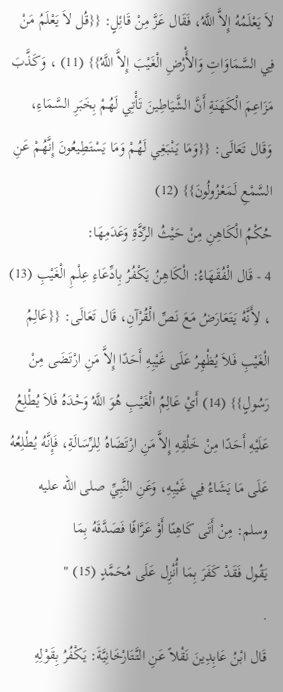لاَ يَعْلَمُهُ إِلاَّ اللَّهُ، فَقَال عَزَّ مِنْ قَائِلٍ: {{قُل لاَ يَعْلَمُ مَنْ فِي السَّمَاوَاتِ وَالأَْرْضِ الْغَيْبَ إِلاَّ اللَّهُ}} (11) ، وَكَذَّبَ مَزَاعِمَ الْكَهَنَةِ أَنَّ الشَّيَاطِينَ تَأْتِي لَهُمْ بِخَبَرِ السَّمَاءِ، وَقَال تَعَالَى: {{وَمَا يَنْبَغِي لَهُمْ وَمَا يَسْتَطِيعُونَ إِنَّهُمْ عَنِ السَّمْعِ لَمَعْزُولُونَ}} (12)
حُكْمُ الْكَاهِنِ مِنْ حَيْثُ الرِّدَّةِ وَعَدَمِهَا:
4 - قَال الْفُقَهَاءُ: الْكَاهِنُ يَكْفُرُ بِادِّعَاءِ عِلْمِ الْغَيْبِ (13) ، لأَِنَّهُ يَتَعَارَضُ مَعَ نَصِّ الْقُرْآنِ، قَال تَعَالَى: {{عَالِمُ الْغَيْبِ فَلاَ يُظْهِرُ عَلَى غَيْبِهِ أَحَدًا إِلاَّ مَنِ ارْتَضَى مِنْ رَسُولٍ}} (14) أَيْ عَالِمُ الْغَيْبِ هُوَ اللَّهُ وَحْدَهُ فَلاَ يُطْلِعُ عَلَيْهِ أَحَدًا مِنْ خَلْقِهِ إِلاَّ مَنِ ارْتَضَاهُ لِلرِّسَالَةِ، فَإِنَّهُ يُطْلِعُهُ عَلَى مَا يَشَاءُ فِي غَيْبِهِ، وَعَنِ النَّبِيِّ صلى الله عليه وسلم: مِنْ أَتَى كَاهِنًا أَوْ عَرَّافًا فَصَدَّقَهُ بِمَا
يَقُول فَقَدْ كَفَرَ بِمَا أُنْزِل عَلَى مُحَمَّدٍ (15) "
.
قَال ابْنُ عَابِدِينَ نَقْلاً عَنِ التَّتَارْخَانِيَّةَ: يَكْفُرُ بِقَوْلِهِ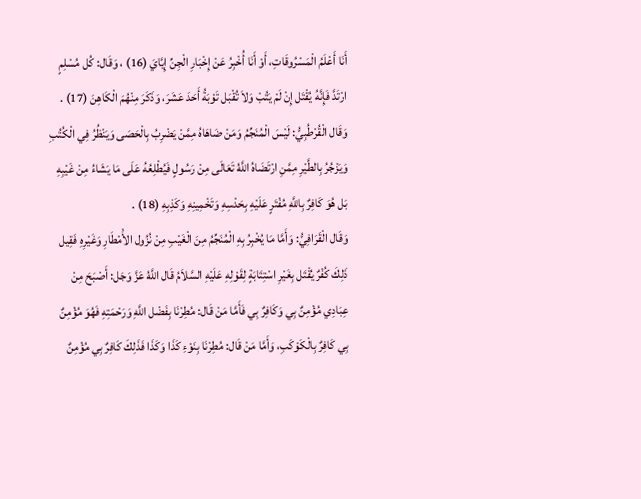أَنَا أَعْلَمُ الْمَسْرُوقَاتِ، أَوْ أَنَا أُخْبِرُ عَنْ إِخْبَارِ الْجِنِّ إِيَّايَ (16) ، وَقَال: كُل مُسْلِمٍ ارْتَدَّ فَإِنَّهُ يُقْتَل إِنْ لَمْ يَتُبْ وَلاَ تُقْبَل تَوْبَةُ أَحَدَ عَشَرَ، وَذَكَرَ مِنْهُمَ الْكَاهِنَ (17) .
وَقَال الْقُرْطُبِيُّ: لَيْسَ الْمُنَجِّمُ وَمَنْ ضَاهَاهُ مِمَّنْ يَضْرِبُ بِالْحَصَى وَيَنْظُرُ فِي الْكُتُبِ وَيَزْجُرُ بِالطَّيْرِ مِمَّنِ ارْتَضَاهُ اللَّهُ تَعَالَى مِنْ رَسُولٍ فَيُطْلِعُهُ عَلَى مَا يَشَاءُ مِنْ غَيْبِهِ بَل هُوَ كَافِرٌ بِاللَّهِ مُفْتَرٍ عَلَيْهِ بِحَدْسِهِ وَتَخْمِينِهِ وَكَذِبِهِ (18) .
وَقَال الْقَرَافِيُّ: وَأَمَّا مَا يُخْبِرُ بِهِ الْمُنَجِّمُ مِنَ الْغَيْبِ مِنْ نُزُول الأَْمْطَارِ وَغَيْرِهِ فَقِيل ذَلِكَ كُفْرٌ يُقْتَل بِغَيْرِ اسْتِتَابَةٍ لِقَوْلِهِ عَلَيْهِ السَّلاَمُ قَال اللَّهُ عَزَّ وَجَل: أَصْبَحَ مِنْ عِبَادِي مُؤْمِنٌ بِي وَكَافِرٌ بِي فَأَمَّا مَنْ قَال: مُطِرْنَا بِفَضْل اللَّهِ وَرَحْمَتِهِ فَهُوَ مُؤْمِنٌ بِي كَافِرٌ بِالْكَوْكَبِ، وَأَمَّا مَنْ قَال: مُطِرْنَا بِنَوْءِ كَذَا وَكَذَا فَذَلِكَ كَافِرٌ بِي مُؤْمِنٌ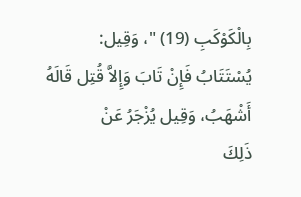بِالْكَوْكَبِ (19) "، وَقِيل: يُسْتَتَابُ فَإِنْ تَابَ وَإِلاَّ قُتِل قَالَهُ أَشْهَبُ، وَقِيل يُزْجَرُ عَنْ
ذَلِكَ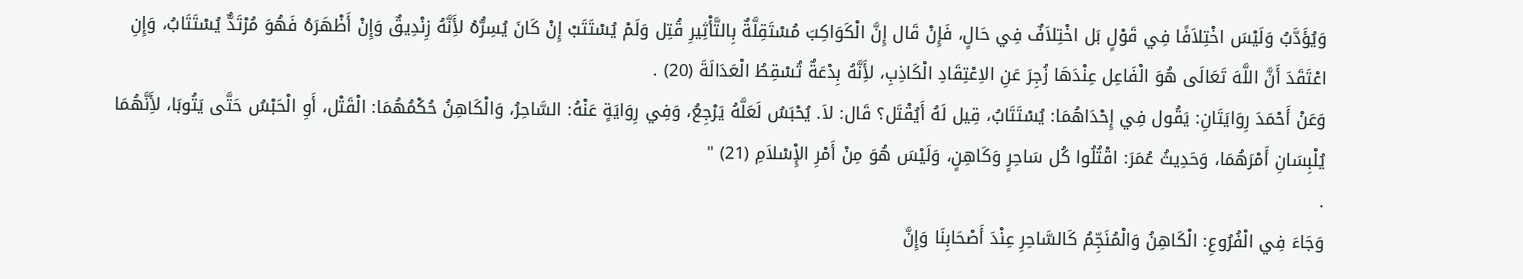وَيُؤَدَّبُ وَلَيْسَ اخْتِلاَفًا فِي قَوْلٍ بَل اخْتِلاَفٌ فِي حَالٍ، فَإِنْ قَال إِنَّ الْكَوَاكِبَ مُسْتَقِلَّةٌ بِالتَّأْثِيرِ قُتِل وَلَمْ يُسْتَتَبْ إِنْ كَانَ يُسِرُّهُ لأَِنَّهُ زِنْدِيقٌ وَإِنْ أَظْهَرَهُ فَهُوَ مُرْتَدٌّ يُسْتَتَابُ، وَإِنِ اعْتَقَدَ أَنَّ اللَّهَ تَعَالَى هُوَ الْفَاعِل عِنْدَهَا زُجِرَ عَنِ الاِعْتِقَادِ الْكَاذِبِ، لأَِنَّهُ بِدْعَةٌ تُسْقِطُ الْعَدَالَةَ (20) .
وَعَنْ أَحْمَدَ رِوَايَتَانِ: يَقُول فِي إِحْدَاهُمَا: يُسْتَتَابُ، قِيل لَهُ أَيُقْتَل؟ قَال: لاَ. يُحْبَسُ لَعَلَّهُ يَرْجِعُ، وَفِي رِوَايَةٍ عَنْهُ: السَّاحِرُ، وَالْكَاهِنُ حُكْمُهُمَا: الْقَتْل، أَوِ الْحَبْسُ حَتَّى يَتُوبَا، لأَِنَّهُمَا يُلْبِسَانِ أَمْرَهُمَا، وَحَدِيثُ عُمَرَ: اقْتُلُوا كُل سَاحِرٍ وَكَاهِنٍ، وَلَيْسَ هُوَ مِنْ أَمْرِ الإِْسْلاَمِ (21) "
.
وَجَاءَ فِي الْفُرُوعِ: الْكَاهِنُ وَالْمُنَجِّمُ كَالسَّاحِرِ عِنْدَ أَصْحَابِنَا وَإِنَّ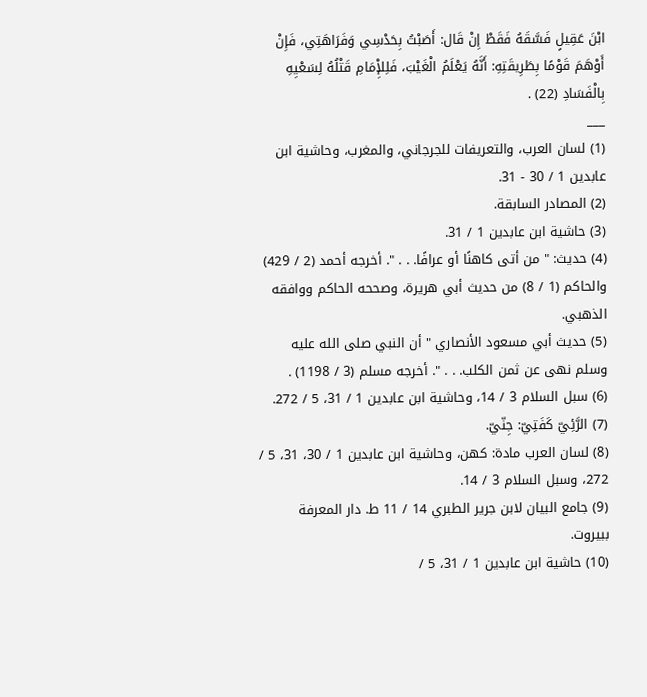ابْنَ عَقِيلٍ فَسَّقَهُ فَقَطْ إِنْ قَال: أَصَبْتُ بِحَدْسِي وَفَرَاهَتِي، فَإِنْ أَوْهَمَ قَوْمًا بِطَرِيقَتِهِ: أَنَّهُ يَعْلَمُ الْغَيْبَ، فَلِلإِْمَامِ قَتْلُهُ لِسَعْيِهِ بِالْفَسَادِ (22) .
___
(1) لسان العرب، والتعريفات للجرجاني، والمغرب، وحاشية ابن عابدين 1 / 30 - 31.
(2) المصادر السابقة.
(3) حاشية ابن عابدين 1 / 31.
(4) حديث: " من أتى كاهنًا أو عرافًا. . . ". أخرجه أحمد (2 / 429) والحاكم (1 / 8) من حديث أبي هريرة، وصححه الحاكم ووافقه الذهبي.
(5) حديث أبي مسعود الأنصاري " أن النبي صلى الله عليه وسلم نهى عن ثمن الكلب. . . ". أخرجه مسلم (3 / 1198) .
(6) سبل السلام 3 / 14، وحاشية ابن عابدين 1 / 31، 5 / 272.
(7) الرَّئِيّ كَفَتِيّ: جِنّيّ.
(8) لسان العرب مادة: كهن، وحاشية ابن عابدين 1 / 30، 31، 5 / 272، وسبل السلام 3 / 14.
(9) جامع البيان لابن جرير الطبري 14 / 11 ط. دار المعرفة ببيروت.
(10) حاشية ابن عابدين 1 / 31، 5 /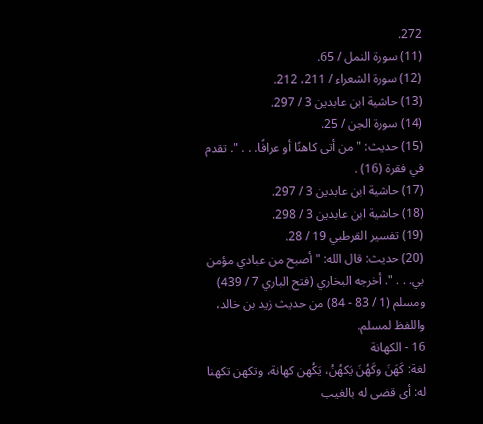272.
(11) سورة النمل / 65.
(12) سورة الشعراء / 211، 212.
(13) حاشية ابن عابدين 3 / 297.
(14) سورة الجن / 25.
(15) حديث: " من أتى كاهنًا أو عرافًا. . . ". تقدم في فقرة (16) .
(17) حاشية ابن عابدين 3 / 297.
(18) حاشية ابن عابدين 3 / 298.
(19) تفسير القرطبي 19 / 28.
(20) حديث: قال الله: " أصبح من عبادي مؤمن بي. . . ". أخرجه البخاري (فتح الباري 7 / 439) ومسلم (1 / 83 - 84) من حديث زيد بن خالد، واللفظ لمسلم.
16 - الكهانة
لغة: كَهَنَ وكَهُنَ يَكهُنُ، يَكُهن كهانة، وتكهن تكهنا له: أى قضى له بالغيب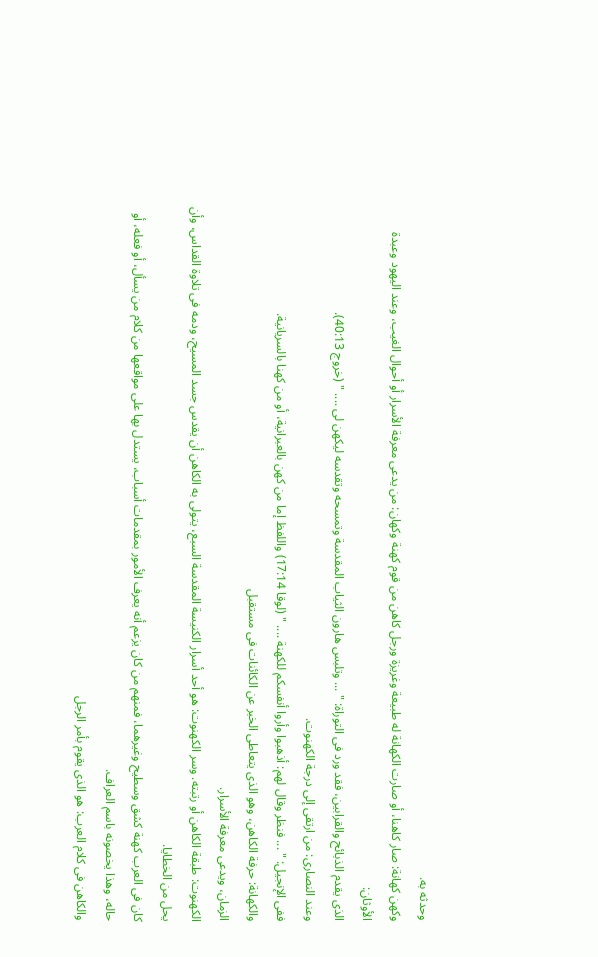وحدثه به.
وكهن كهانة: صار كاهنا، أو صارت الكهانة له طبيعة وغريزة ورجل كاهن من قوم كهنة وكهان: من يدعى معرفة الأسرار أو أحوال الغيب، وعند اليهود وعبدة الأوثان:
الذى يقدم الذبائح والقرابين، فقد ورد فى التوراة: " ... وتلبس هارون الثياب المقدسة وتمسحه وتقدسه ليكهن لى .... " (خروج 40:13).
وعند النصارى: من ارتقى إلى درجة الكهنوت.
ففى الإنجيل: " ... فنظر وقال لهم: أذهبوا وأروا أنفسكم للكهنة .... " (لوقا 17:14) واللفظ إما من كهن بالعبرانية، أو من كهنا بالسريانية.
والكهانة: حرفة الكاهن، وهو الذى يتعاطى الخبر عن الكائنات فى مستقبل
الزمان، ويدعى معرفة الأسرار.
الكهنوت: طبقة الكاهن أو رتبته. وسر الكهنوت: هو أحد أسرار الكنيسة المقدسة السبع، يتولى به الكاهن أن يقدس جسد المسيح، ودمه فى تلاوة القداس، وأن يحل من الخطايا.
كان فى العرب كهنة كشق وسطيح وغيرهما، فمنهم من كان يزعم أنه يعرف الأمور بمقدمات أسباب، يستدل بها على مواقعها من كلام من يسأل، أو فعله، أو حاله، وهذا يخصونه باسم العراف.
والكاهن فى كلام العرب: هو الذى يقوم بأمر الرجل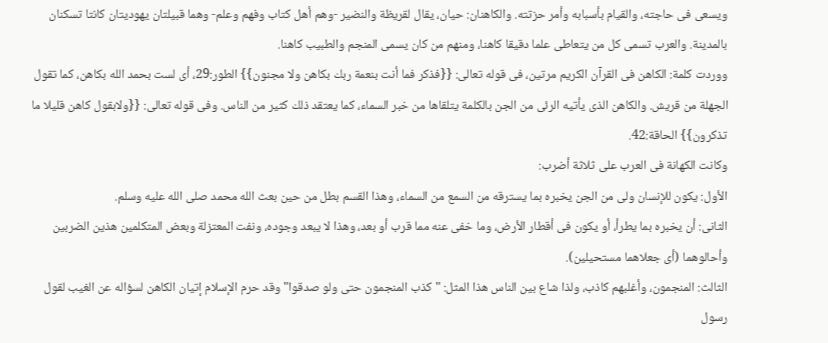ويسعى فى حاجته، والقيام بأسبابه وأمر حزتته. والكاهنان: حيان، يقال لقريظة والنضير -وهم أهل كتاب وفهم وعلم- وهما قبيلتان يهوديتان كانتا تسكنان بالمدينة. والعرب تسمى كل من يتعاطى علما دقيقا كاهنا، ومنهم من كان يسمى المنجم والطبيب كاهنا.
ووردت كلمة: الكاهن فى القرآن الكريم مرتين، فى قوله تعالى: {{فذكر فما أنت بنعمة ربك بكاهن ولا مجنون}} الطور:29، أى لست بحمد الله بكاهن، كما تقول الجهلة من قريش. والكاهن الذى يأتيه الرئى من الجن بالكلمة يتلقاها من خبر السماء، كما يعتقد ذلك كثير من الناس. وفى قوله تعالى: {{ولابقول كاهن قليلا ما تذكرون}} الحاقة:42.
وكانت الكهانة فى العرب على ثلاثة أضرب:
الأول: يكون للإنسان ولى من الجن يخبره بما يسترقه من السمع من السماء، وهذا القسم بطل من حين بعث الله محمد صلى الله عليه وسلم.
الثانى: أن يخبره بما يطرأ، أو يكون فى أقطار الأرض، وما خفى عنه مما قرب أو بعد، وهذا لا يبعد وجوده، ونفت المعتزلة وبعض المتكلمين هذين الضربين وأحالوهما (أى جعلاهما مستحيلين).
الثالث: المنجمون، وأغلبهم كاذب، ولذا شاع بين الناس هذا المثل: "كذب المنجمون حتى ولو صدقوا" وقد حرم الإسلام إتيان الكاهن لسؤاله عن الغيب لقول رسول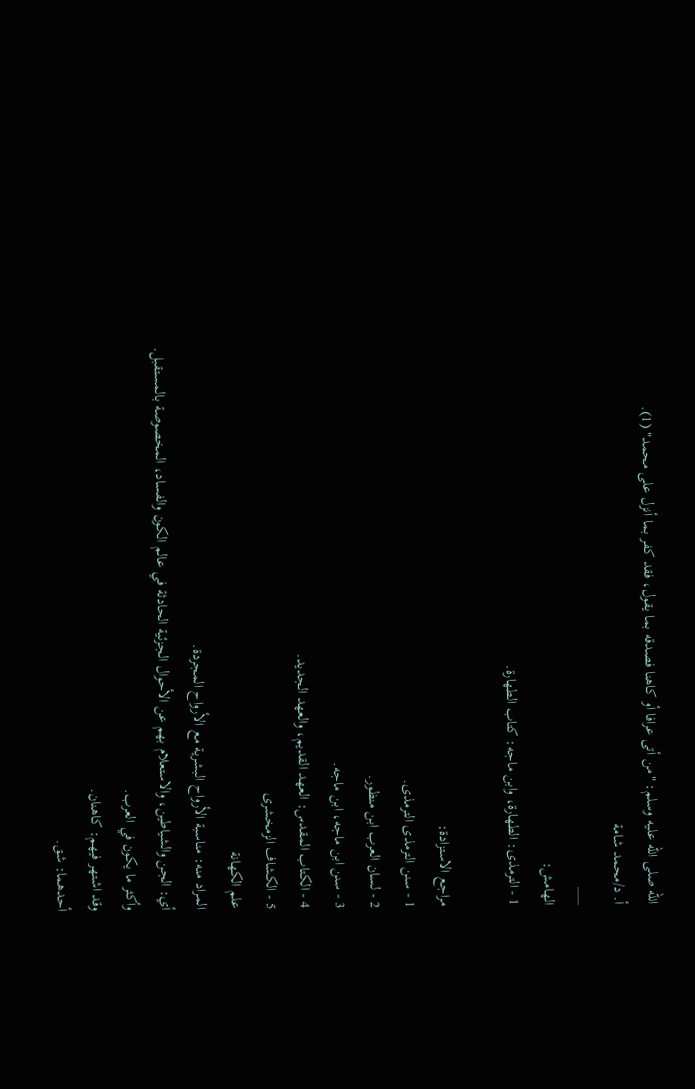الله صلى الله عليه وسلم: "من أتى عرافا أو كاهنا فصدقه بما يقول، فقد كفر بما أنزل على محمد" (1).
أ. د/محمد شامة
___
الهامش:
1 - الترمذى: الطهارة، وابن ماجه: كتاب الطهارة.

مراجع الاستزادة:
1 - سنن الترمذى الترمذى.
2 - لسان العرب ابن منظور.
3 - سنن ابن ماجه، ابن ماجه.
4 - الكتاب المقدس: العهد القديم، والعهد الجديد.
5 - الكشاف الزمخشرى
علم الكهانة
المراد منه: مناسبة الأرواح البشرية مع الأرواح المجردة.
أي: الجن والشياطين، والاستعلام بهم عن الأحوال الجزئية الحادثة في عالم الكون والفساد، المخصوصة بالمستقبل.
وأكثر ما يكون في العرب.
وقد اشتهر فيهم: كاهنان.
أحدهما: شق.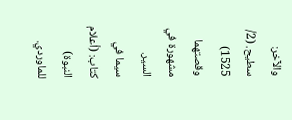والآخر: سطيح. (2/ 1525)
وقصتهما مشهورة في السير.
سيما في كتاب: (أعلام النبوة) للماوردي.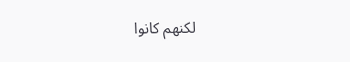لكنهم كانوا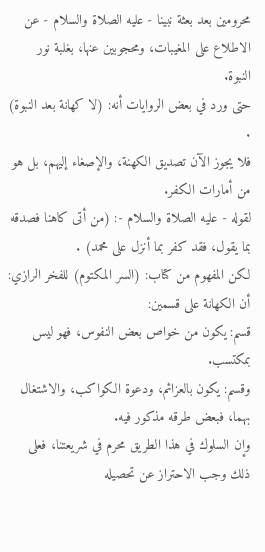محرومين بعد بعثة نبينا - عليه الصلاة والسلام - عن الاطلاع على المغيبات، ومحجوبين عنها، بغلبة نور النبوة.
حتى ورد في بعض الروايات أنه: (لا كهانة بعد النبوة) .
فلا يجوز الآن تصديق الكهنة، والإصغاء إليهم، بل هو من أمارات الكفر.
لقوله - عليه الصلاة والسلام -: (من أتى كاهنا فصدقه بما يقول، فقد كفر بما أنزل على محمد) .
لكن المفهوم من كتاب: (السر المكتوم) للفخر الرازي:
أن الكهانة على قسمين:
قسم: يكون من خواص بعض النفوس، فهو ليس بمكتسب.
وقسم: يكون بالعزائم، ودعوة الكواكب، والاشتغال بهما، فبعض طرقه مذكور فيه.
وإن السلوك في هذا الطريق محرم في شريعتنا، فعلى ذلك وجب الاحتراز عن تحصيله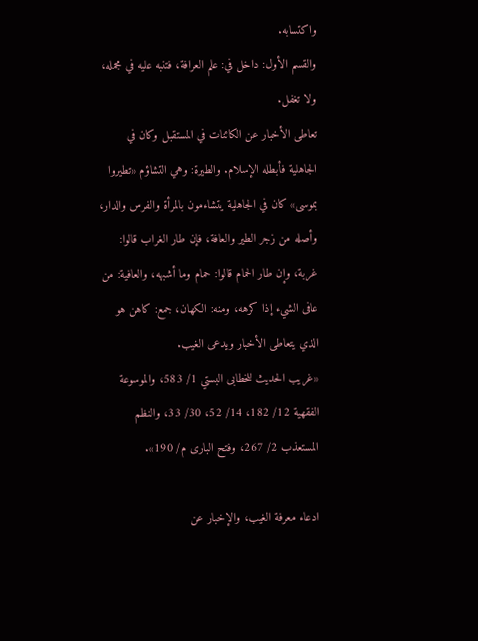واكتسابه.
والقسم الأول: داخل في: علم العرافة، فتنبه عليه في مجمله، ولا تغفل.
تعاطى الأخبار عن الكائنات في المستقبل وكان في الجاهلية فأبطله الإسلام. والطيرة: وهي التشاؤم «تطيروا بموسى» كان في الجاهلية يتشاءمون بالمرأة والفرس والدار، وأصله من زجر الطير والعافة، فإن طار الغراب قالوا: غربة، وإن طار الحمام قالوا: حمام وما أشبهه، والعافية: من عافى الشيء إذا كرهه، ومنه: الكهان، جمع: كاهن هو الذي يتعاطى الأخبار ويدعى الغيب.
«غريب الحديث للخطابى البستي 1/ 583، والموسوعة الفقهية 12/ 182، 14/ 52، 30/ 33، والنظم المستعذب 2/ 267، وفتح البارى م/ 190».

ادعاء معرفة الغيب، والإخبار عن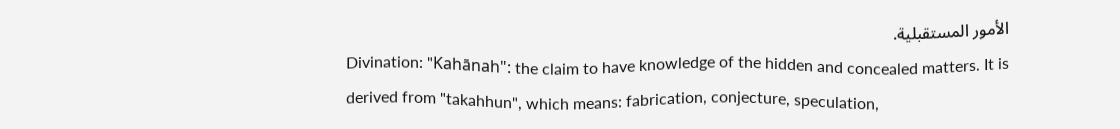الأمور المستقبلية.
Divination: "Kahānah": the claim to have knowledge of the hidden and concealed matters. It is derived from "takahhun", which means: fabrication, conjecture, speculation,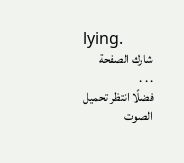lying.
شارك الصفحة
. . .
فضلًا انتظر تحميل الصوت